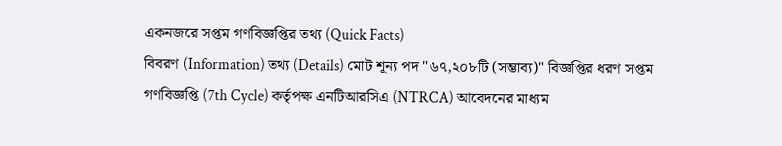একনজরে সপ্তম গণবিজ্ঞপ্তির তথ্য (Quick Facts)
বিবরণ (Information) তথ্য (Details) মোট শূন্য পদ "৬৭,২০৮টি (সম্ভাব্য)" বিজ্ঞপ্তির ধরণ সপ্তম গণবিজ্ঞপ্তি (7th Cycle) কর্তৃপক্ষ এনটিআরসিএ (NTRCA) আবেদনের মাধ্যম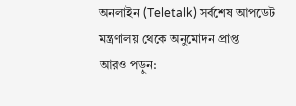অনলাইন (Teletalk) সর্বশেষ আপডেট মন্ত্রণালয় থেকে অনুমোদন প্রাপ্ত
আরও পড়ুন: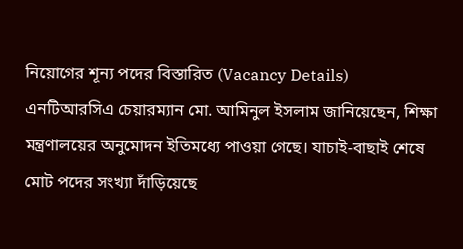নিয়োগের শূন্য পদের বিস্তারিত (Vacancy Details)
এনটিআরসিএ চেয়ারম্যান মো. আমিনুল ইসলাম জানিয়েছেন, শিক্ষা মন্ত্রণালয়ের অনুমোদন ইতিমধ্যে পাওয়া গেছে। যাচাই-বাছাই শেষে মোট পদের সংখ্যা দাঁড়িয়েছে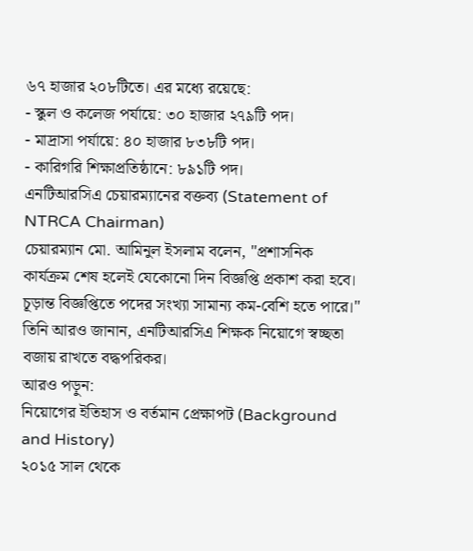৬৭ হাজার ২০৮টিতে। এর মধ্যে রয়েছে:
- স্কুল ও কলেজ পর্যায়ে: ৩০ হাজার ২৭৯টি পদ।
- মাদ্রাসা পর্যায়ে: ৪০ হাজার ৮৩৮টি পদ।
- কারিগরি শিক্ষাপ্রতিষ্ঠানে: ৮৯১টি পদ।
এনটিআরসিএ চেয়ারম্যানের বক্তব্য (Statement of NTRCA Chairman)
চেয়ারম্যান মো. আমিনুল ইসলাম বলেন, "প্রশাসনিক কার্যক্রম শেষ হলেই যেকোনো দিন বিজ্ঞপ্তি প্রকাশ করা হবে। চূড়ান্ত বিজ্ঞপ্তিতে পদের সংখ্যা সামান্য কম-বেশি হতে পারে।" তিনি আরও জানান, এনটিআরসিএ শিক্ষক নিয়োগে স্বচ্ছতা বজায় রাখতে বদ্ধপরিকর।
আরও পড়ুন:
নিয়োগের ইতিহাস ও বর্তমান প্রেক্ষাপট (Background and History)
২০১৫ সাল থেকে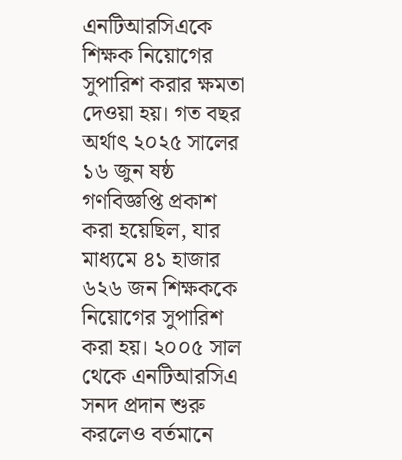এনটিআরসিএকে শিক্ষক নিয়োগের সুপারিশ করার ক্ষমতা দেওয়া হয়। গত বছর অর্থাৎ ২০২৫ সালের ১৬ জুন ষষ্ঠ গণবিজ্ঞপ্তি প্রকাশ করা হয়েছিল, যার মাধ্যমে ৪১ হাজার ৬২৬ জন শিক্ষককে নিয়োগের সুপারিশ করা হয়। ২০০৫ সাল থেকে এনটিআরসিএ সনদ প্রদান শুরু করলেও বর্তমানে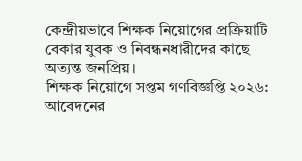কেন্দ্রীয়ভাবে শিক্ষক নিয়োগের প্রক্রিয়াটি বেকার যুবক ও নিবন্ধনধারীদের কাছে অত্যন্ত জনপ্রিয়।
শিক্ষক নিয়োগে সপ্তম গণবিজ্ঞপ্তি ২০২৬: আবেদনের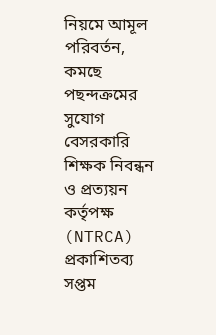নিয়মে আমূল পরিবর্তন, কমছে পছন্দক্রমের সুযোগ
বেসরকারি শিক্ষক নিবন্ধন ও প্রত্যয়ন কর্তৃপক্ষ (NTRCA) প্রকাশিতব্য সপ্তম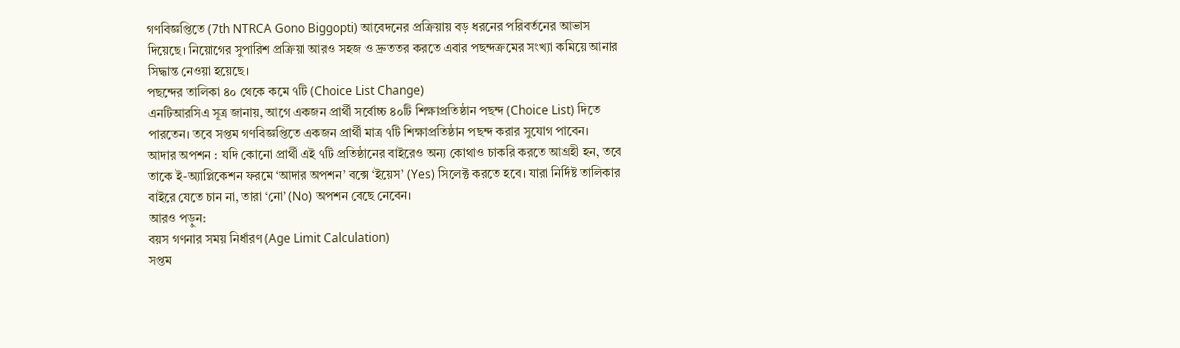গণবিজ্ঞপ্তিতে (7th NTRCA Gono Biggopti) আবেদনের প্রক্রিয়ায় বড় ধরনের পরিবর্তনের আভাস দিয়েছে। নিয়োগের সুপারিশ প্রক্রিয়া আরও সহজ ও দ্রুততর করতে এবার পছন্দক্রমের সংখ্যা কমিয়ে আনার সিদ্ধান্ত নেওয়া হয়েছে।
পছন্দের তালিকা ৪০ থেকে কমে ৭টি (Choice List Change)
এনটিআরসিএ সূত্র জানায়, আগে একজন প্রার্থী সর্বোচ্চ ৪০টি শিক্ষাপ্রতিষ্ঠান পছন্দ (Choice List) দিতে পারতেন। তবে সপ্তম গণবিজ্ঞপ্তিতে একজন প্রার্থী মাত্র ৭টি শিক্ষাপ্রতিষ্ঠান পছন্দ করার সুযোগ পাবেন।
আদার অপশন : যদি কোনো প্রার্থী এই ৭টি প্রতিষ্ঠানের বাইরেও অন্য কোথাও চাকরি করতে আগ্রহী হন, তবে তাকে ই-অ্যাপ্লিকেশন ফরমে ‘আদার অপশন’ বক্সে ‘ইয়েস’ (Yes) সিলেক্ট করতে হবে। যারা নির্দিষ্ট তালিকার বাইরে যেতে চান না, তারা ‘নো’ (No) অপশন বেছে নেবেন।
আরও পড়ুন:
বয়স গণনার সময় নির্ধারণ (Age Limit Calculation)
সপ্তম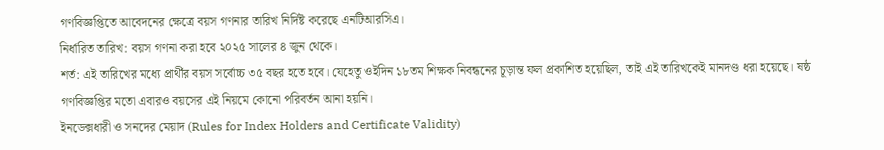গণবিজ্ঞপ্তিতে আবেদনের ক্ষেত্রে বয়স গণনার তারিখ নির্দিষ্ট করেছে এনটিআরসিএ।
নির্ধারিত তারিখ: বয়স গণনা করা হবে ২০২৫ সালের ৪ জুন থেকে।
শর্ত: এই তারিখের মধ্যে প্রার্থীর বয়স সর্বোচ্চ ৩৫ বছর হতে হবে। যেহেতু ওইদিন ১৮তম শিক্ষক নিবন্ধনের চূড়ান্ত ফল প্রকাশিত হয়েছিল, তাই এই তারিখকেই মানদণ্ড ধরা হয়েছে। ষষ্ঠ গণবিজ্ঞপ্তির মতো এবারও বয়সের এই নিয়মে কোনো পরিবর্তন আনা হয়নি।
ইনডেক্সধারী ও সনদের মেয়াদ (Rules for Index Holders and Certificate Validity)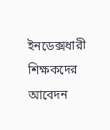ইনডেক্সধারী শিক্ষকদের আবেদন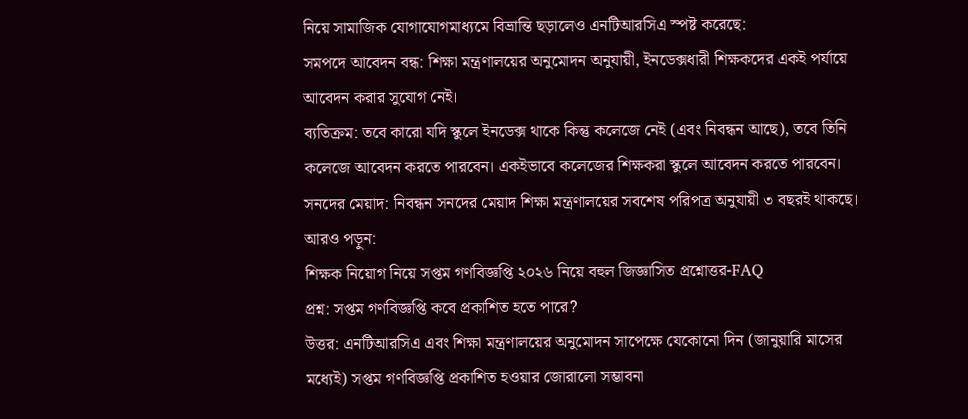নিয়ে সামাজিক যোগাযোগমাধ্যমে বিভ্রান্তি ছড়ালেও এনটিআরসিএ স্পষ্ট করেছে:
সমপদে আবেদন বন্ধ: শিক্ষা মন্ত্রণালয়ের অনুমোদন অনুযায়ী, ইনডেক্সধারী শিক্ষকদের একই পর্যায়ে আবেদন করার সুযোগ নেই।
ব্যতিক্রম: তবে কারো যদি স্কুলে ইনডেক্স থাকে কিন্তু কলেজে নেই (এবং নিবন্ধন আছে), তবে তিনি কলেজে আবেদন করতে পারবেন। একইভাবে কলেজের শিক্ষকরা স্কুলে আবেদন করতে পারবেন।
সনদের মেয়াদ: নিবন্ধন সনদের মেয়াদ শিক্ষা মন্ত্রণালয়ের সবশেষ পরিপত্র অনুযায়ী ৩ বছরই থাকছে।
আরও পড়ুন:
শিক্ষক নিয়োগ নিয়ে সপ্তম গণবিজ্ঞপ্তি ২০২৬ নিয়ে বহুল জিজ্ঞাসিত প্রশ্নোত্তর-FAQ
প্রশ্ন: সপ্তম গণবিজ্ঞপ্তি কবে প্রকাশিত হতে পারে?
উত্তর: এনটিআরসিএ এবং শিক্ষা মন্ত্রণালয়ের অনুমোদন সাপেক্ষে যেকোনো দিন (জানুয়ারি মাসের মধ্যেই) সপ্তম গণবিজ্ঞপ্তি প্রকাশিত হওয়ার জোরালো সম্ভাবনা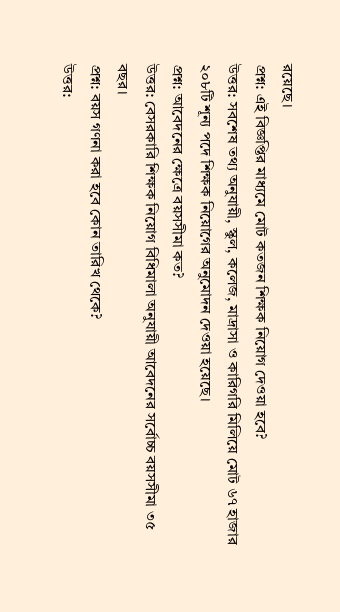রয়েছে।
প্রশ্ন: এই বিজ্ঞপ্তির মাধ্যমে মোট কতজন শিক্ষক নিয়োগ দেওয়া হবে?
উত্তর: সবশেষ তথ্য অনুযায়ী, স্কুল, কলেজ, মাদ্রাসা ও কারিগরি মিলিয়ে মোট ৬৭ হাজার ২০৮টি শূন্য পদে শিক্ষক নিয়োগের অনুমোদন দেওয়া হয়েছে।
প্রশ্ন: আবেদনের ক্ষেত্রে বয়সসীমা কত?
উত্তর: বেসরকারি শিক্ষক নিয়োগ বিধিমালা অনুযায়ী আবেদনের সর্বোচ্চ বয়সসীমা ৩৫ বছর।
প্রশ্ন: বয়স গণনা করা হবে কোন তারিখ থেকে?
উত্তর: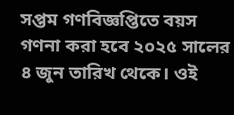সপ্তম গণবিজ্ঞপ্তিতে বয়স গণনা করা হবে ২০২৫ সালের ৪ জুন তারিখ থেকে। ওই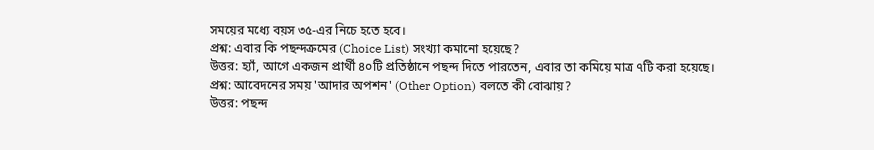সময়ের মধ্যে বয়স ৩৫-এর নিচে হতে হবে।
প্রশ্ন: এবার কি পছন্দক্রমের (Choice List) সংখ্যা কমানো হয়েছে?
উত্তর: হ্যাঁ, আগে একজন প্রার্থী ৪০টি প্রতিষ্ঠানে পছন্দ দিতে পারতেন, এবার তা কমিয়ে মাত্র ৭টি করা হয়েছে।
প্রশ্ন: আবেদনের সময় 'আদার অপশন' (Other Option) বলতে কী বোঝায়?
উত্তর: পছন্দ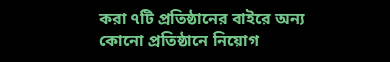করা ৭টি প্রতিষ্ঠানের বাইরে অন্য কোনো প্রতিষ্ঠানে নিয়োগ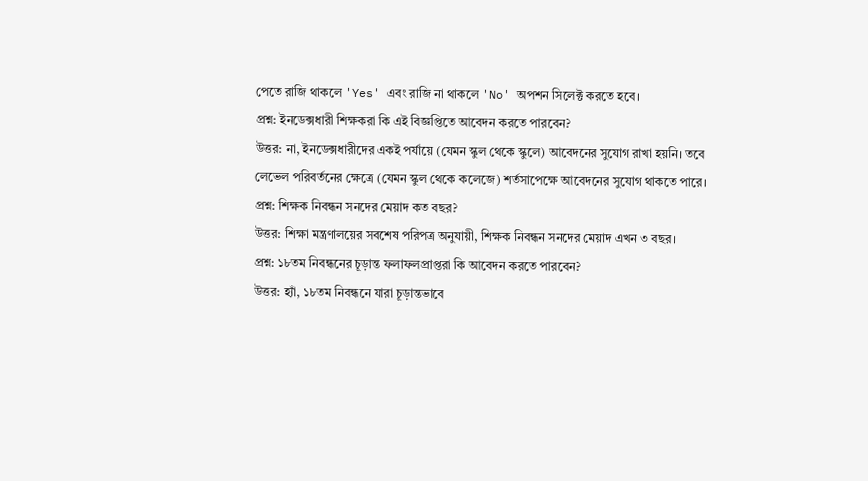পেতে রাজি থাকলে 'Yes' এবং রাজি না থাকলে 'No' অপশন সিলেক্ট করতে হবে।
প্রশ্ন: ইনডেক্সধারী শিক্ষকরা কি এই বিজ্ঞপ্তিতে আবেদন করতে পারবেন?
উত্তর: না, ইনডেক্সধারীদের একই পর্যায়ে (যেমন স্কুল থেকে স্কুলে) আবেদনের সুযোগ রাখা হয়নি। তবে লেভেল পরিবর্তনের ক্ষেত্রে (যেমন স্কুল থেকে কলেজে) শর্তসাপেক্ষে আবেদনের সুযোগ থাকতে পারে।
প্রশ্ন: শিক্ষক নিবন্ধন সনদের মেয়াদ কত বছর?
উত্তর: শিক্ষা মন্ত্রণালয়ের সবশেষ পরিপত্র অনুযায়ী, শিক্ষক নিবন্ধন সনদের মেয়াদ এখন ৩ বছর।
প্রশ্ন: ১৮তম নিবন্ধনের চূড়ান্ত ফলাফলপ্রাপ্তরা কি আবেদন করতে পারবেন?
উত্তর: হ্যাঁ, ১৮তম নিবন্ধনে যারা চূড়ান্তভাবে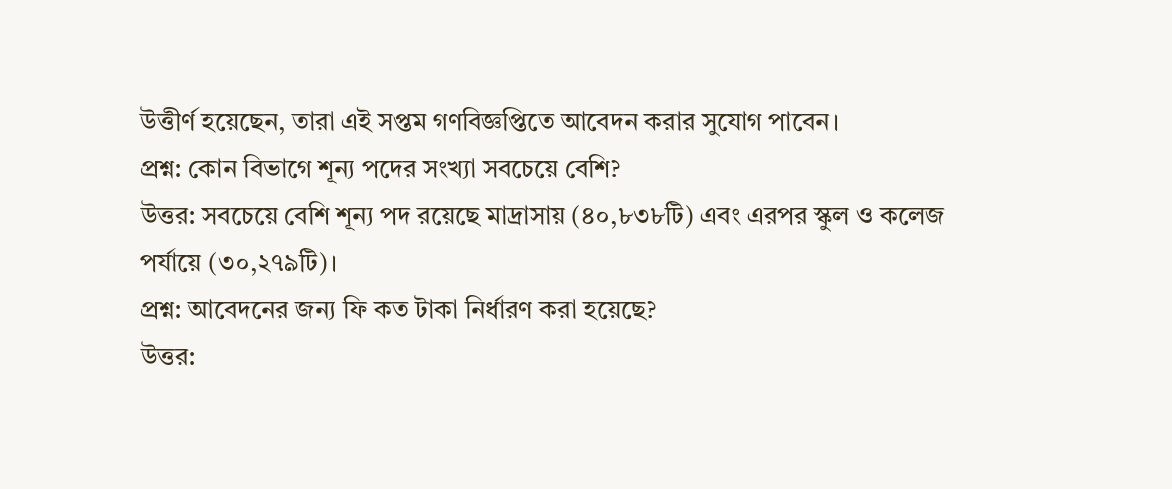উত্তীর্ণ হয়েছেন, তারা এই সপ্তম গণবিজ্ঞপ্তিতে আবেদন করার সুযোগ পাবেন।
প্রশ্ন: কোন বিভাগে শূন্য পদের সংখ্যা সবচেয়ে বেশি?
উত্তর: সবচেয়ে বেশি শূন্য পদ রয়েছে মাদ্রাসায় (৪০,৮৩৮টি) এবং এরপর স্কুল ও কলেজ পর্যায়ে (৩০,২৭৯টি)।
প্রশ্ন: আবেদনের জন্য ফি কত টাকা নির্ধারণ করা হয়েছে?
উত্তর: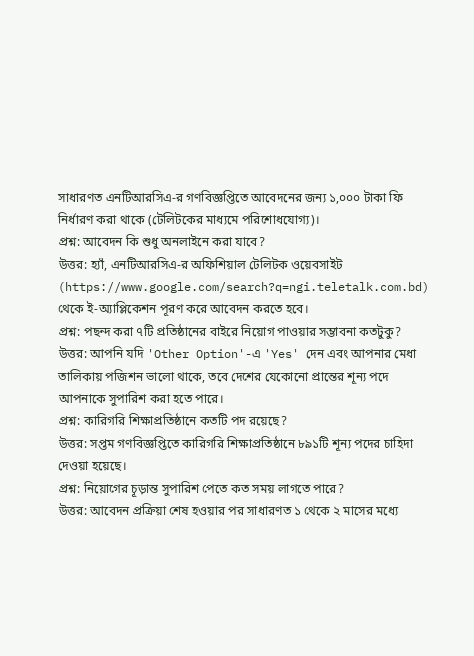সাধারণত এনটিআরসিএ-র গণবিজ্ঞপ্তিতে আবেদনের জন্য ১,০০০ টাকা ফি নির্ধারণ করা থাকে (টেলিটকের মাধ্যমে পরিশোধযোগ্য)।
প্রশ্ন: আবেদন কি শুধু অনলাইনে করা যাবে?
উত্তর: হ্যাঁ, এনটিআরসিএ-র অফিশিয়াল টেলিটক ওয়েবসাইট (https://www.google.com/search?q=ngi.teletalk.com.bd) থেকে ই-অ্যাপ্লিকেশন পূরণ করে আবেদন করতে হবে।
প্রশ্ন: পছন্দ করা ৭টি প্রতিষ্ঠানের বাইরে নিয়োগ পাওয়ার সম্ভাবনা কতটুকু?
উত্তর: আপনি যদি 'Other Option'-এ 'Yes' দেন এবং আপনার মেধা তালিকায় পজিশন ভালো থাকে, তবে দেশের যেকোনো প্রান্তের শূন্য পদে আপনাকে সুপারিশ করা হতে পারে।
প্রশ্ন: কারিগরি শিক্ষাপ্রতিষ্ঠানে কতটি পদ রয়েছে?
উত্তর: সপ্তম গণবিজ্ঞপ্তিতে কারিগরি শিক্ষাপ্রতিষ্ঠানে ৮৯১টি শূন্য পদের চাহিদা দেওয়া হয়েছে।
প্রশ্ন: নিয়োগের চূড়ান্ত সুপারিশ পেতে কত সময় লাগতে পারে?
উত্তর: আবেদন প্রক্রিয়া শেষ হওয়ার পর সাধারণত ১ থেকে ২ মাসের মধ্যে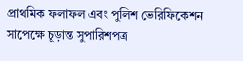প্রাথমিক ফলাফল এবং পুলিশ ভেরিফিকেশন সাপেক্ষে চূড়ান্ত সুপারিশপত্র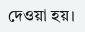দেওয়া হয়।